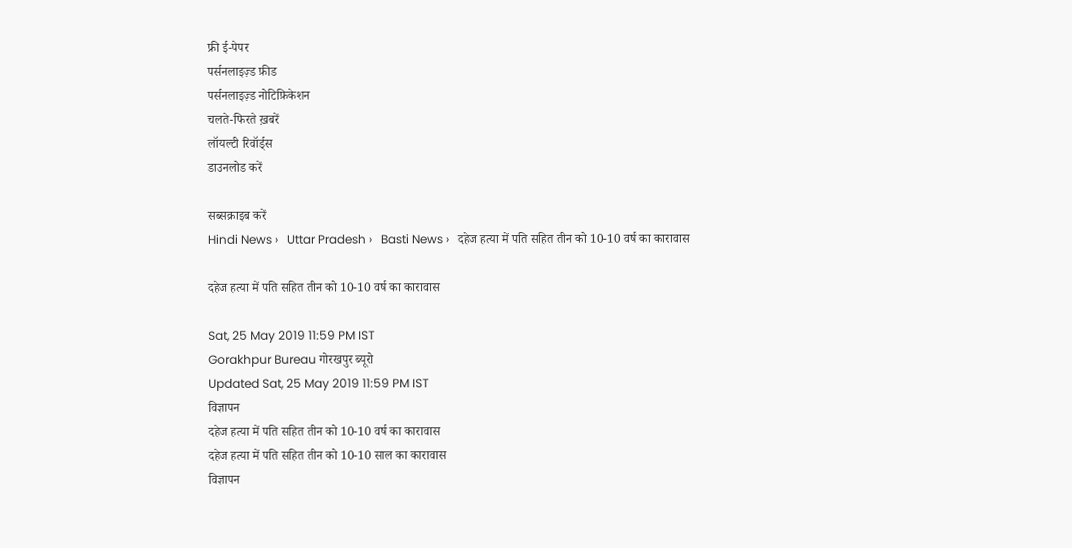फ्री ई-पेपर
पर्सनलाइज़्ड फ़ीड
पर्सनलाइज़्ड नोटिफ़िकेशन
चलते-फिरते ख़बरें
लॉयल्टी रिवॉर्ड्स
डाउनलोड करें

सब्सक्राइब करें
Hindi News ›   Uttar Pradesh ›   Basti News ›   दहेज हत्या में पति सहित तीन को 10-10 वर्ष का कारावास

दहेज हत्या में पति सहित तीन को 10-10 वर्ष का कारावास

Sat, 25 May 2019 11:59 PM IST
Gorakhpur Bureau गोरखपुर ब्यूरो
Updated Sat, 25 May 2019 11:59 PM IST
विज्ञापन
दहेज हत्या में पति सहित तीन को 10-10 वर्ष का कारावास
दहेज हत्या में पति सहित तीन को 10-10 साल का कारावास
विज्ञापन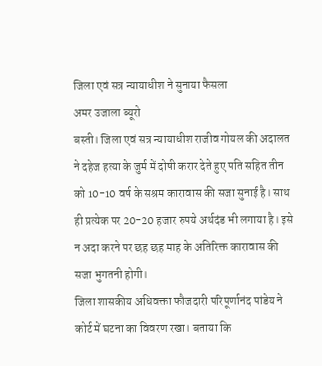जिला एवं सत्र न्यायाधीश ने सुनाया फैसला
अमर उजाला ब्यूरो
बस्ती। जिला एवं सत्र न्यायाधीश राजीव गोयल की अदालत ने दहेज हत्या के जुर्म में दोषी करार देते हुए पति सहित तीन को 10-10 वर्ष के सश्रम कारावास की सजा सुनाई है। साथ ही प्रत्येक पर 20-20 हजार रुपये अर्थदंड भी लगाया है। इसे न अदा करने पर छह छह माह के अतिरिक्त कारावास की सजा भुगतनी होगी।
जिला शासकीय अधिवक्ता फौजदारी परिपूर्णानंद पांडेय ने कोर्ट में घटना का विवरण रखा। बताया कि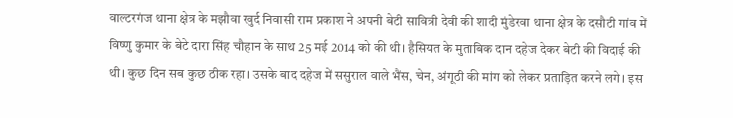वाल्टरगंज थाना क्षेत्र के मझौवा खुर्द निवासी राम प्रकाश ने अपनी बेटी सावित्री देवी की शादी मुंडेरवा थाना क्षेत्र के दसौटी गांव में विष्णु कुमार के बेटे दारा सिंह चौहान के साथ 25 मई 2014 को की थी। हैसियत के मुताबिक दान दहेज देकर बेटी की विदाई की थी। कुछ दिन सब कुछ ठीक रहा। उसके बाद दहेज में ससुराल वाले भैंस, चेन, अंगूठी की मांग को लेकर प्रताड़ित करने लगे। इस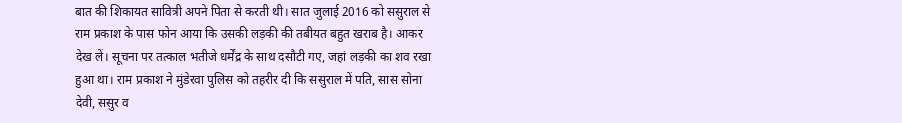बात की शिकायत सावित्री अपने पिता से करती थी। सात जुलाई 2016 को ससुराल से राम प्रकाश के पास फोन आया कि उसकी लड़की की तबीयत बहुत खराब है। आकर देख लें। सूचना पर तत्काल भतीजे धर्मेंद्र के साथ दसौटी गए, जहां लड़की का शव रखा हुआ था। राम प्रकाश ने मुंडेरवा पुलिस को तहरीर दी कि ससुराल में पति, सास सोना देवी, ससुर व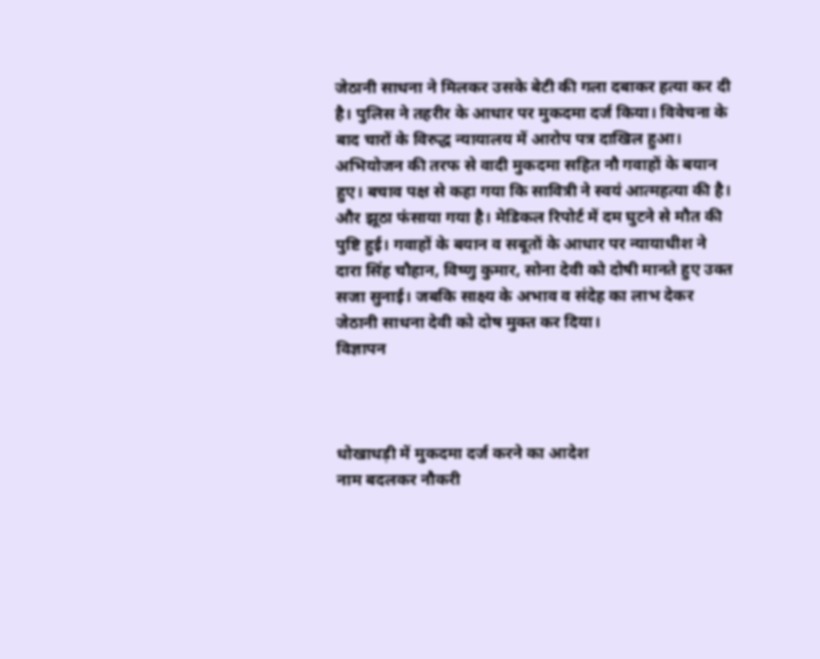जेठानी साधना ने मिलकर उसके बेटी की गला दबाकर हत्या कर दी है। पुलिस ने तहरीर के आधार पर मुकदमा दर्ज किया। विवेचना के बाद चारों के विरुद्ध न्यायालय में आरोप पत्र दाखिल हुआ। अभियोजन की तरफ से वादी मुकदमा सहित नौ गवाहों के बयान हुए। बचाव पक्ष से कहा गया कि सावित्री ने स्वयं आत्महत्या की है। और झूठा फंसाया गया है। मेडिकल रिपोर्ट में दम घुटने से मौत की पुष्टि हुई। गवाहों के बयान व सबूतों के आधार पर न्यायाधीश ने दारा सिंह चौहान, विष्णु कुमार, सोना देवी को दोषी मानते हुए उक्त सजा सुनाई। जबकि साक्ष्य के अभाव व संदेह का लाभ देकर जेठानी साधना देवी को दोष मुक्त कर दिया।
विज्ञापन



धोखाधड़ी में मुकदमा दर्ज करने का आदेश
नाम बदलकर नौकरी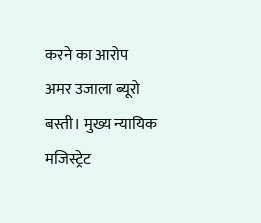करने का आरोप
अमर उजाला ब्यूरो
बस्ती। मुख्य न्यायिक मजिस्ट्रेट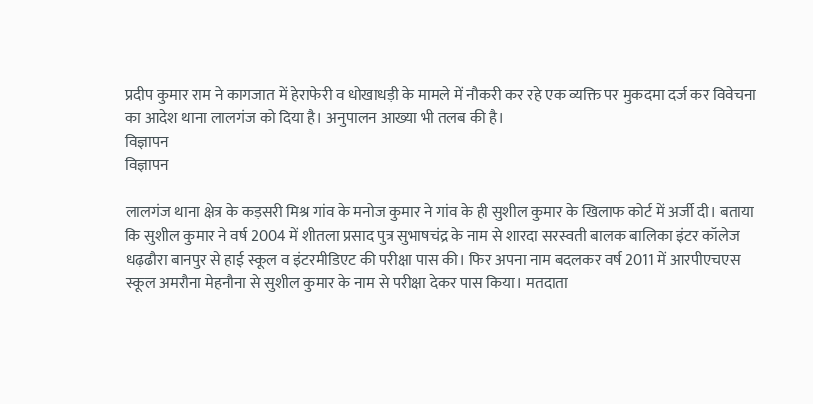प्रदीप कुमार राम ने कागजात में हेराफेरी व धोखाधड़ी के मामले में नौकरी कर रहे एक व्यक्ति पर मुकदमा दर्ज कर विवेचना का आदेश थाना लालगंज को दिया है। अनुपालन आख्या भी तलब की है।
विज्ञापन
विज्ञापन

लालगंज थाना क्षेत्र के कड़सरी मिश्र गांव के मनोज कुमार ने गांव के ही सुशील कुमार के खिलाफ कोर्ट में अर्जी दी। बताया कि सुशील कुमार ने वर्ष 2004 में शीतला प्रसाद पुत्र सुभाषचंद्र के नाम से शारदा सरस्वती बालक बालिका इंटर कॉलेज धढ़ढौरा बानपुर से हाई स्कूल व इंटरमीडिएट की परीक्षा पास की। फिर अपना नाम बदलकर वर्ष 2011 में आरपीएचएस स्कूल अमरौना मेहनौना से सुशील कुमार के नाम से परीक्षा देकर पास किया। मतदाता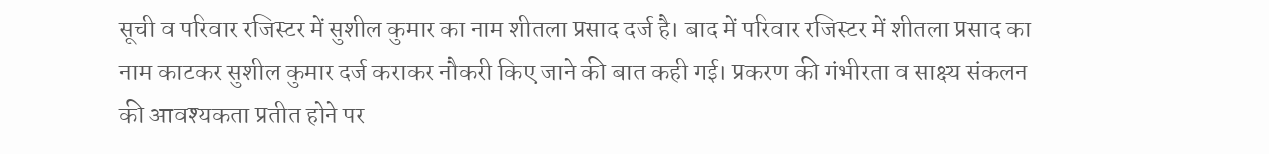सूची व परिवार रजिस्टर में सुशील कुमार का नाम शीतला प्रसाद दर्ज है। बाद में परिवार रजिस्टर में शीतला प्रसाद का नाम काटकर सुशील कुमार दर्ज कराकर नौकरी किए जाने की बात कही गई। प्रकरण की गंभीरता व साक्ष्य संकलन की आवश्यकता प्रतीत होने पर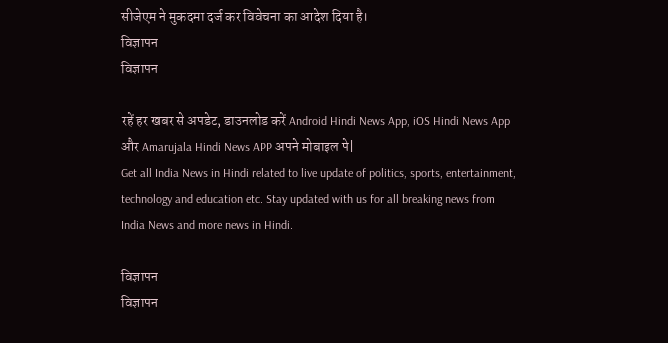सीजेएम ने मुकदमा दर्ज कर विवेचना का आदेश दिया है।
विज्ञापन
विज्ञापन

रहें हर खबर से अपडेट, डाउनलोड करें Android Hindi News App, iOS Hindi News App और Amarujala Hindi News APP अपने मोबाइल पे|
Get all India News in Hindi related to live update of politics, sports, entertainment, technology and education etc. Stay updated with us for all breaking news from India News and more news in Hindi.

विज्ञापन
विज्ञापन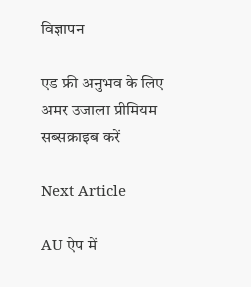विज्ञापन

एड फ्री अनुभव के लिए अमर उजाला प्रीमियम सब्सक्राइब करें

Next Article

AU ऐप में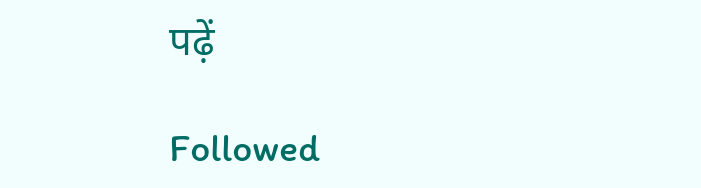पढ़ें

Followed